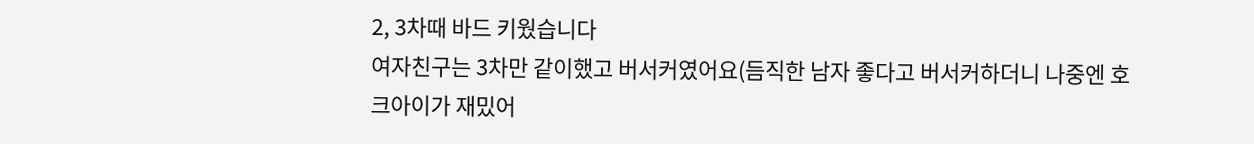2, 3차때 바드 키웠습니다
여자친구는 3차만 같이했고 버서커였어요(듬직한 남자 좋다고 버서커하더니 나중엔 호크아이가 재밌어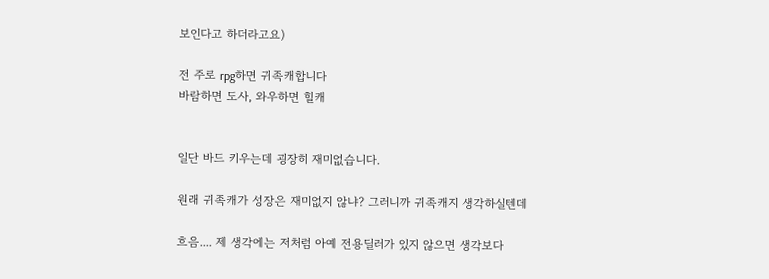보인다고 하더라고요)

전 주로 rpg하면 귀족캐합니다
바람하면 도사, 와우하면 힐캐


일단 바드 키우는데 굉장히 재미없습니다.

원래 귀족캐가 성장은 재미없지 않냐? 그러니까 귀족캐지 생각하실텐데

흐음.... 제 생각에는 저처럼 아예 전용딜러가 있지 않으면 생각보다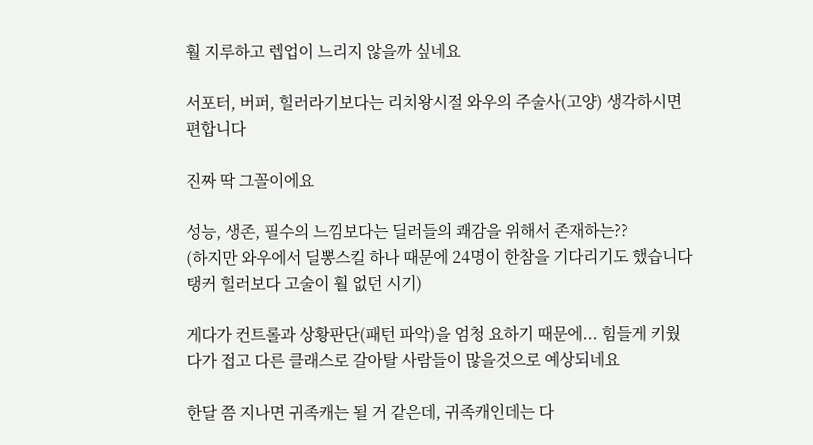훨 지루하고 렙업이 느리지 않을까 싶네요

서포터, 버퍼, 힐러라기보다는 리치왕시절 와우의 주술사(고양) 생각하시면 편합니다

진짜 딱 그꼴이에요

성능, 생존, 필수의 느낌보다는 딜러들의 쾌감을 위해서 존재하는??
(하지만 와우에서 딜뽕스킬 하나 때문에 24명이 한참을 기다리기도 했습니다
탱커 힐러보다 고술이 훨 없던 시기)

게다가 컨트롤과 상황판단(패턴 파악)을 엄청 요하기 때문에... 힘들게 키웠다가 접고 다른 클래스로 갈아탈 사람들이 많을것으로 예상되네요

한달 쯤 지나면 귀족캐는 될 거 같은데, 귀족캐인데는 다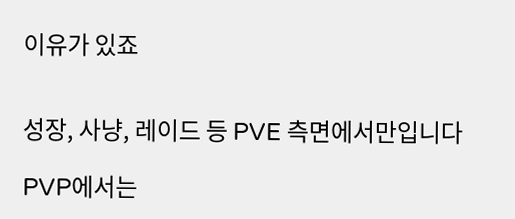이유가 있죠


성장, 사냥, 레이드 등 PVE 측면에서만입니다

PVP에서는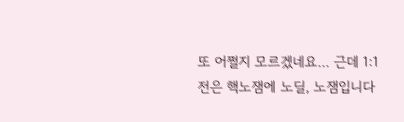또 어쩔지 모르겠네요... 근데 1:1전은 핵노잼에 노딜, 노잼입니다